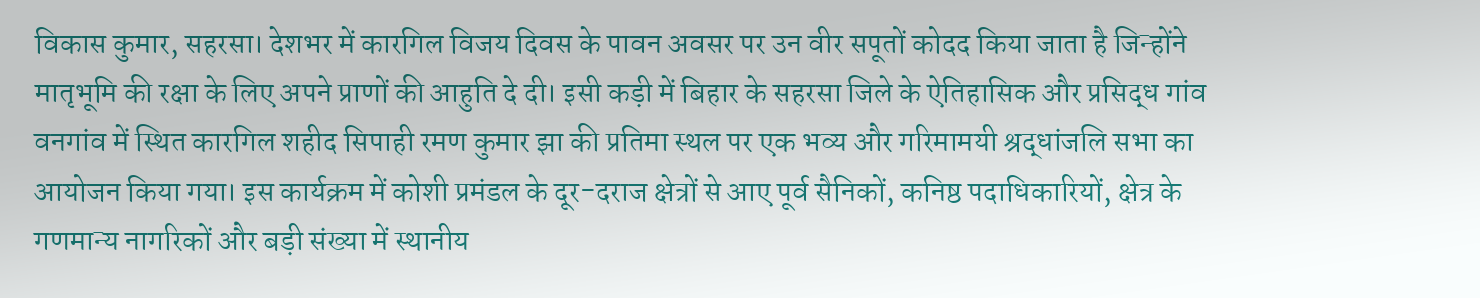विकास कुमार, सहरसा। देशभर में कारगिल विजय दिवस के पावन अवसर पर उन वीर सपूतों कोदद किया जाता है जिन्होंने मातृभूमि की रक्षा के लिए अपने प्राणों की आहुति दे दी। इसी कड़ी में बिहार के सहरसा जिले के ऐतिहासिक और प्रसिद्ध गांव वनगांव में स्थित कारगिल शहीद सिपाही रमण कुमार झा की प्रतिमा स्थल पर एक भव्य और गरिमामयी श्रद्धांजलि सभा का आयोजन किया गया। इस कार्यक्रम में कोशी प्रमंडल के दूर-दराज क्षेत्रों से आए पूर्व सैनिकों, कनिष्ठ पदाधिकारियों, क्षेत्र के गणमान्य नागरिकों और बड़ी संख्या में स्थानीय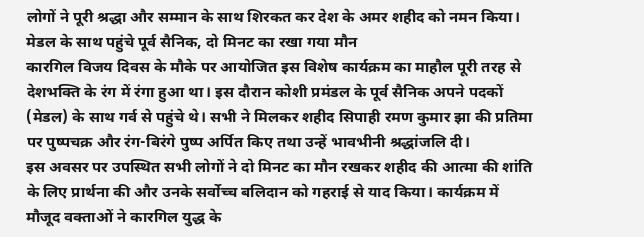लोगों ने पूरी श्रद्धा और सम्मान के साथ शिरकत कर देश के अमर शहीद को नमन किया।
मेडल के साथ पहुंचे पूर्व सैनिक, दो मिनट का रखा गया मौन
कारगिल विजय दिवस के मौके पर आयोजित इस विशेष कार्यक्रम का माहौल पूरी तरह से देशभक्ति के रंग में रंगा हुआ था। इस दौरान कोशी प्रमंडल के पूर्व सैनिक अपने पदकों (मेडल) के साथ गर्व से पहुंचे थे। सभी ने मिलकर शहीद सिपाही रमण कुमार झा की प्रतिमा पर पुष्पचक्र और रंग-बिरंगे पुष्प अर्पित किए तथा उन्हें भावभीनी श्रद्धांजलि दी।
इस अवसर पर उपस्थित सभी लोगों ने दो मिनट का मौन रखकर शहीद की आत्मा की शांति के लिए प्रार्थना की और उनके सर्वोच्च बलिदान को गहराई से याद किया। कार्यक्रम में मौजूद वक्ताओं ने कारगिल युद्ध के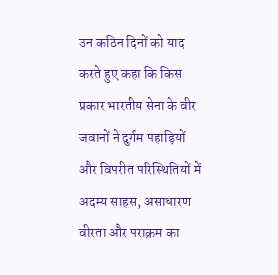उन कठिन दिनों को याद करते हुए कहा कि किस प्रकार भारतीय सेना के वीर जवानों ने दुर्गम पहाड़ियों और विपरीत परिस्थितियों में अदम्य साहस, असाधारण वीरता और पराक्रम का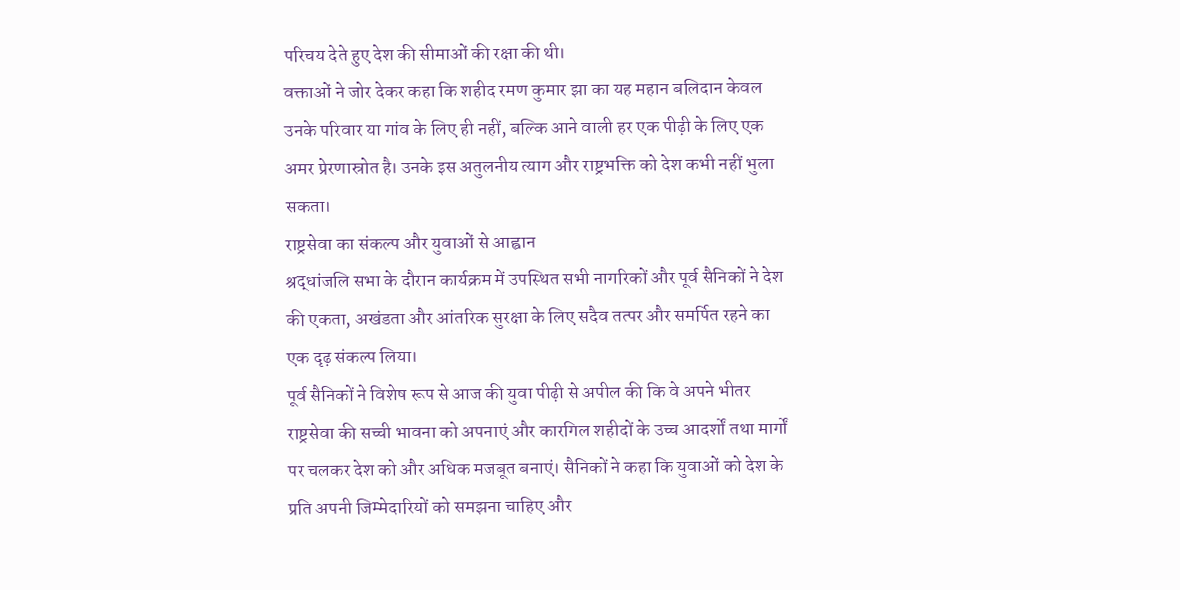परिचय देते हुए देश की सीमाओं की रक्षा की थी।
वक्ताओं ने जोर देकर कहा कि शहीद रमण कुमार झा का यह महान बलिदान केवल उनके परिवार या गांव के लिए ही नहीं, बल्कि आने वाली हर एक पीढ़ी के लिए एक अमर प्रेरणास्रोत है। उनके इस अतुलनीय त्याग और राष्ट्रभक्ति को देश कभी नहीं भुला सकता।
राष्ट्रसेवा का संकल्प और युवाओं से आह्वान
श्रद्धांजलि सभा के दौरान कार्यक्रम में उपस्थित सभी नागरिकों और पूर्व सैनिकों ने देश की एकता, अखंडता और आंतरिक सुरक्षा के लिए सदैव तत्पर और समर्पित रहने का एक दृढ़ संकल्प लिया।
पूर्व सैनिकों ने विशेष रूप से आज की युवा पीढ़ी से अपील की कि वे अपने भीतर राष्ट्रसेवा की सच्ची भावना को अपनाएं और कारगिल शहीदों के उच्च आदर्शों तथा मार्गों पर चलकर देश को और अधिक मजबूत बनाएं। सैनिकों ने कहा कि युवाओं को देश के प्रति अपनी जिम्मेदारियों को समझना चाहिए और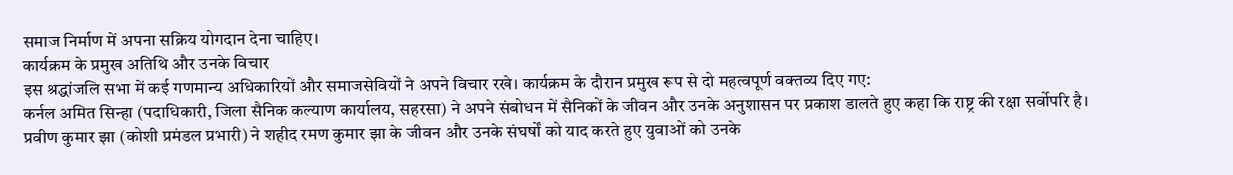समाज निर्माण में अपना सक्रिय योगदान देना चाहिए।
कार्यक्रम के प्रमुख अतिथि और उनके विचार
इस श्रद्धांजलि सभा में कई गणमान्य अधिकारियों और समाजसेवियों ने अपने विचार रखे। कार्यक्रम के दौरान प्रमुख रूप से दो महत्वपूर्ण वक्तव्य दिए गए:
कर्नल अमित सिन्हा (पदाधिकारी, जिला सैनिक कल्याण कार्यालय, सहरसा) ने अपने संबोधन में सैनिकों के जीवन और उनके अनुशासन पर प्रकाश डालते हुए कहा कि राष्ट्र की रक्षा सर्वोपरि है।
प्रवीण कुमार झा (कोशी प्रमंडल प्रभारी) ने शहीद रमण कुमार झा के जीवन और उनके संघर्षों को याद करते हुए युवाओं को उनके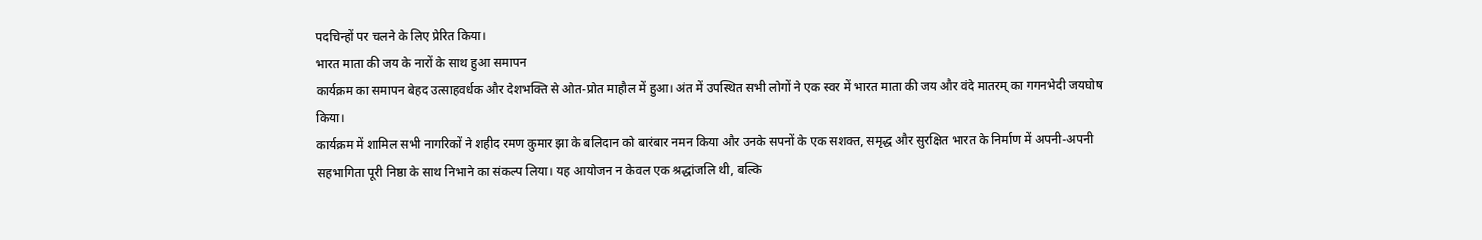पदचिन्हों पर चलने के लिए प्रेरित किया।
भारत माता की जय के नारों के साथ हुआ समापन
कार्यक्रम का समापन बेहद उत्साहवर्धक और देशभक्ति से ओत-प्रोत माहौल में हुआ। अंत में उपस्थित सभी लोगों ने एक स्वर में भारत माता की जय और वंदे मातरम् का गगनभेदी जयघोष किया।
कार्यक्रम में शामिल सभी नागरिकों ने शहीद रमण कुमार झा के बलिदान को बारंबार नमन किया और उनके सपनों के एक सशक्त, समृद्ध और सुरक्षित भारत के निर्माण में अपनी-अपनी सहभागिता पूरी निष्ठा के साथ निभाने का संकल्प लिया। यह आयोजन न केवल एक श्रद्धांजलि थी, बल्कि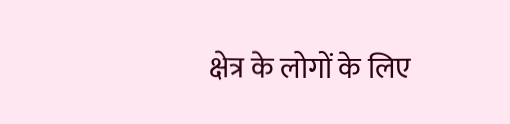क्षेत्र के लोगों के लिए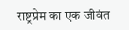राष्ट्रप्रेम का एक जीवंत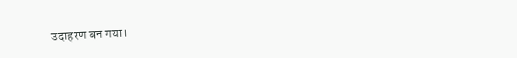उदाहरण बन गया।